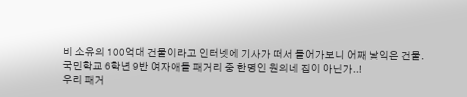비 소유의 100억대 건물이라고 인터넷에 기사가 떠서 들어가보니 어째 낯익은 건물.
국민학교 6학년 9반 여자애들 패거리 중 한명인 원의네 집이 아닌가..!
우리 패거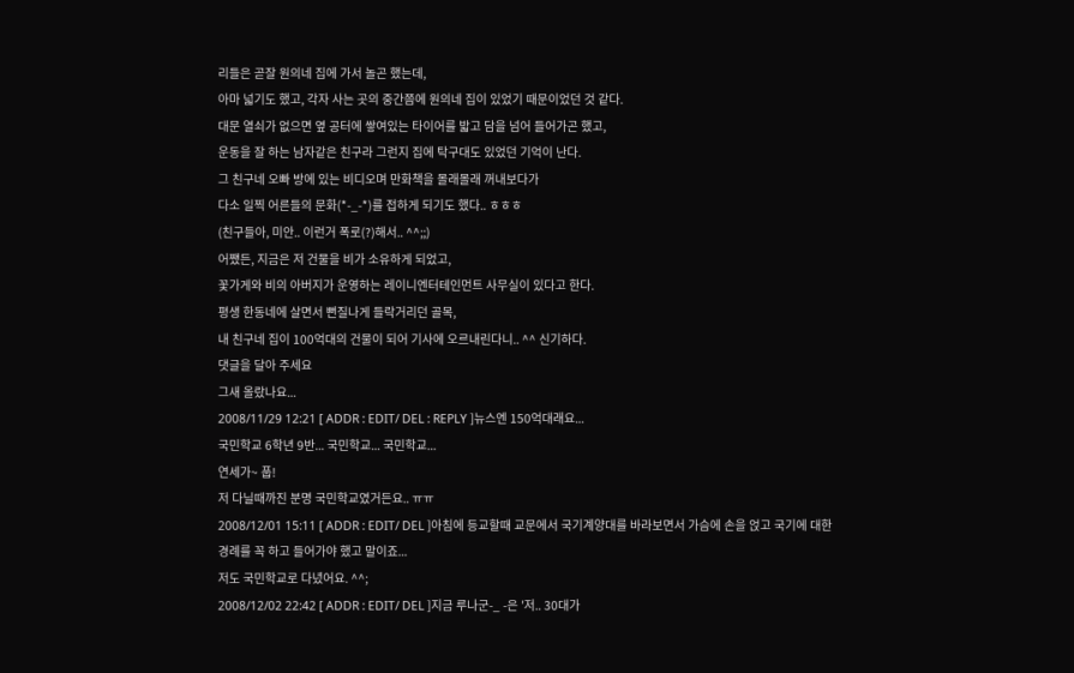리들은 곧잘 원의네 집에 가서 놀곤 했는데,
아마 넓기도 했고, 각자 사는 곳의 중간쯤에 원의네 집이 있었기 때문이었던 것 같다.
대문 열쇠가 없으면 옆 공터에 쌓여있는 타이어를 밟고 담을 넘어 들어가곤 했고,
운동을 잘 하는 남자같은 친구라 그런지 집에 탁구대도 있었던 기억이 난다.
그 친구네 오빠 방에 있는 비디오며 만화책을 몰래몰래 꺼내보다가
다소 일찍 어른들의 문화(*-_-*)를 접하게 되기도 했다.. ㅎㅎㅎ
(친구들아, 미안.. 이런거 폭로(?)해서.. ^^;;)
어쨌든, 지금은 저 건물을 비가 소유하게 되었고,
꽃가게와 비의 아버지가 운영하는 레이니엔터테인먼트 사무실이 있다고 한다.
평생 한동네에 살면서 뻔질나게 들락거리던 골목,
내 친구네 집이 100억대의 건물이 되어 기사에 오르내린다니.. ^^ 신기하다.
댓글을 달아 주세요
그새 올랐나요...
2008/11/29 12:21 [ ADDR : EDIT/ DEL : REPLY ]뉴스엔 150억대래요...
국민학교 6학년 9반... 국민학교... 국민학교...
연세가~ 풉!
저 다닐때까진 분명 국민학교였거든요.. ㅠㅠ
2008/12/01 15:11 [ ADDR : EDIT/ DEL ]아침에 등교할때 교문에서 국기계양대를 바라보면서 가슴에 손을 얹고 국기에 대한 경례를 꼭 하고 들어가야 했고 말이죠...
저도 국민학교로 다녔어요. ^^;
2008/12/02 22:42 [ ADDR : EDIT/ DEL ]지금 루나군-_ -은 '저.. 30대가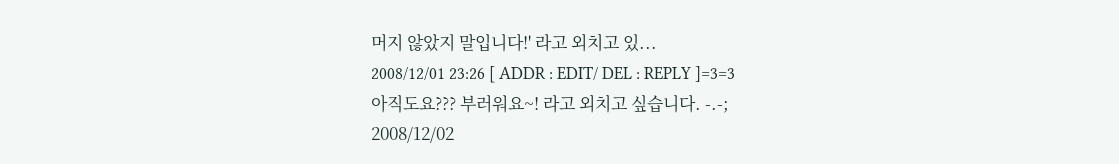머지 않았지 말입니다!' 라고 외치고 있...
2008/12/01 23:26 [ ADDR : EDIT/ DEL : REPLY ]=3=3
아직도요??? 부러워요~! 라고 외치고 싶습니다. -.-;
2008/12/02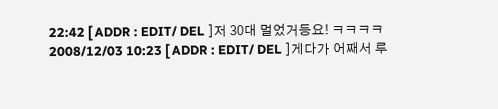22:42 [ ADDR : EDIT/ DEL ]저 30대 멀었거등요! ㅋㅋㅋㅋ
2008/12/03 10:23 [ ADDR : EDIT/ DEL ]게다가 어째서 루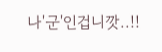나'군'인겁니깟..!!